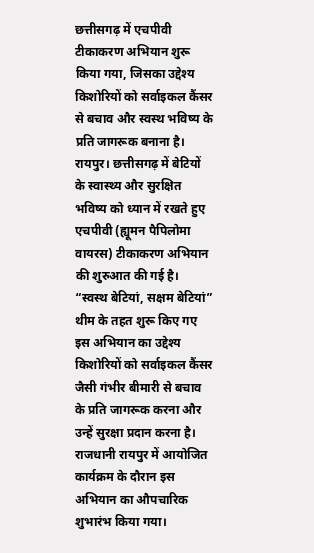छत्तीसगढ़ में एचपीवी टीकाकरण अभियान शुरू किया गया, जिसका उद्देश्य किशोरियों को सर्वाइकल कैंसर से बचाव और स्वस्थ भविष्य के प्रति जागरूक बनाना है।
रायपुर। छत्तीसगढ़ में बेटियों के स्वास्थ्य और सुरक्षित भविष्य को ध्यान में रखते हुए एचपीवी (ह्यूमन पैपिलोमा वायरस) टीकाकरण अभियान की शुरुआत की गई है। “स्वस्थ बेटियां, सक्षम बेटियां” थीम के तहत शुरू किए गए इस अभियान का उद्देश्य किशोरियों को सर्वाइकल कैंसर जैसी गंभीर बीमारी से बचाव के प्रति जागरूक करना और उन्हें सुरक्षा प्रदान करना है।
राजधानी रायपुर में आयोजित कार्यक्रम के दौरान इस अभियान का औपचारिक शुभारंभ किया गया।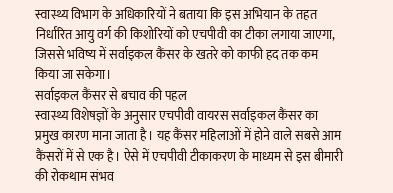स्वास्थ्य विभाग के अधिकारियों ने बताया कि इस अभियान के तहत निर्धारित आयु वर्ग की किशोरियों को एचपीवी का टीका लगाया जाएगा, जिससे भविष्य में सर्वाइकल कैंसर के खतरे को काफी हद तक कम किया जा सकेगा।
सर्वाइकल कैंसर से बचाव की पहल
स्वास्थ्य विशेषज्ञों के अनुसार एचपीवी वायरस सर्वाइकल कैंसर का प्रमुख कारण माना जाता है। यह कैंसर महिलाओं में होने वाले सबसे आम कैंसरों में से एक है। ऐसे में एचपीवी टीकाकरण के माध्यम से इस बीमारी की रोकथाम संभव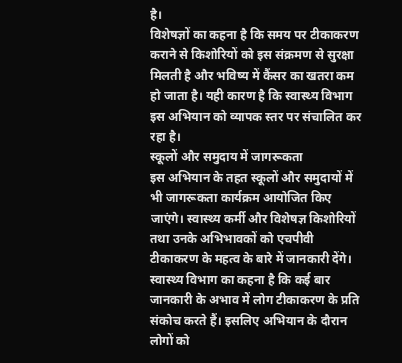है।
विशेषज्ञों का कहना है कि समय पर टीकाकरण कराने से किशोरियों को इस संक्रमण से सुरक्षा मिलती है और भविष्य में कैंसर का खतरा कम हो जाता है। यही कारण है कि स्वास्थ्य विभाग इस अभियान को व्यापक स्तर पर संचालित कर रहा है।
स्कूलों और समुदाय में जागरूकता
इस अभियान के तहत स्कूलों और समुदायों में भी जागरूकता कार्यक्रम आयोजित किए जाएंगे। स्वास्थ्य कर्मी और विशेषज्ञ किशोरियों तथा उनके अभिभावकों को एचपीवी टीकाकरण के महत्व के बारे में जानकारी देंगे।
स्वास्थ्य विभाग का कहना है कि कई बार जानकारी के अभाव में लोग टीकाकरण के प्रति संकोच करते हैं। इसलिए अभियान के दौरान लोगों को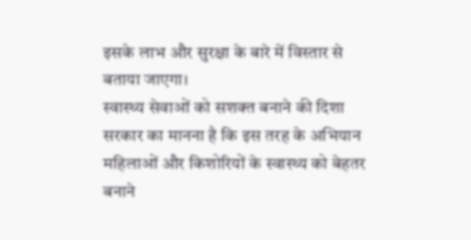इसके लाभ और सुरक्षा के बारे में विस्तार से बताया जाएगा।
स्वास्थ्य सेवाओं को सशक्त बनाने की दिशा
सरकार का मानना है कि इस तरह के अभियान महिलाओं और किशोरियों के स्वास्थ्य को बेहतर बनाने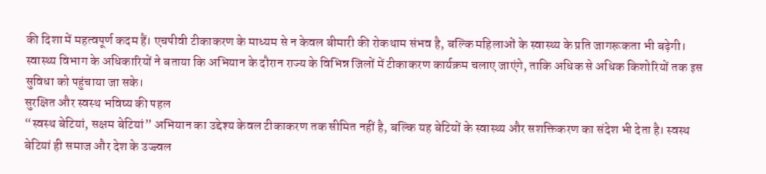की दिशा में महत्वपूर्ण कदम हैं। एचपीवी टीकाकरण के माध्यम से न केवल बीमारी की रोकथाम संभव है, बल्कि महिलाओं के स्वास्थ्य के प्रति जागरूकता भी बढ़ेगी।
स्वास्थ्य विभाग के अधिकारियों ने बताया कि अभियान के दौरान राज्य के विभिन्न जिलों में टीकाकरण कार्यक्रम चलाए जाएंगे, ताकि अधिक से अधिक किशोरियों तक इस सुविधा को पहुंचाया जा सके।
सुरक्षित और स्वस्थ भविष्य की पहल
“स्वस्थ बेटियां, सक्षम बेटियां” अभियान का उद्देश्य केवल टीकाकरण तक सीमित नहीं है, बल्कि यह बेटियों के स्वास्थ्य और सशक्तिकरण का संदेश भी देता है। स्वस्थ बेटियां ही समाज और देश के उज्ज्वल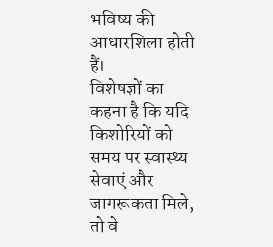भविष्य की आधारशिला होती हैं।
विशेषज्ञों का कहना है कि यदि किशोरियों को समय पर स्वास्थ्य सेवाएं और जागरूकता मिले, तो वे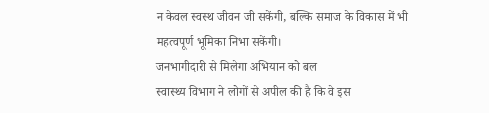न केवल स्वस्थ जीवन जी सकेंगी, बल्कि समाज के विकास में भी महत्वपूर्ण भूमिका निभा सकेंगी।
जनभागीदारी से मिलेगा अभियान को बल
स्वास्थ्य विभाग ने लोगों से अपील की है कि वे इस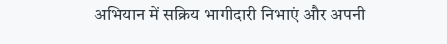अभियान में सक्रिय भागीदारी निभाएं और अपनी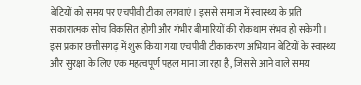बेटियों को समय पर एचपीवी टीका लगवाएं। इससे समाज में स्वास्थ्य के प्रति सकारात्मक सोच विकसित होगी और गंभीर बीमारियों की रोकथाम संभव हो सकेगी।
इस प्रकार छत्तीसगढ़ में शुरू किया गया एचपीवी टीकाकरण अभियान बेटियों के स्वास्थ्य और सुरक्षा के लिए एक महत्वपूर्ण पहल माना जा रहा है, जिससे आने वाले समय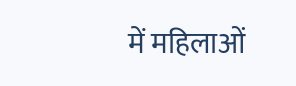में महिलाओं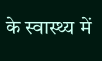के स्वास्थ्य में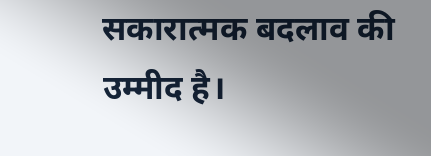सकारात्मक बदलाव की उम्मीद है।